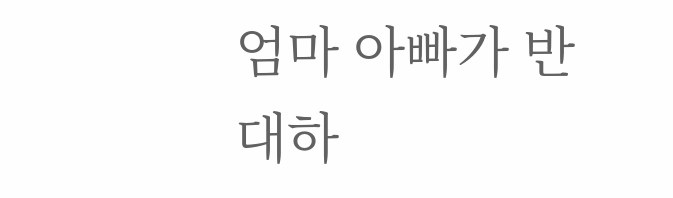엄마 아빠가 반대하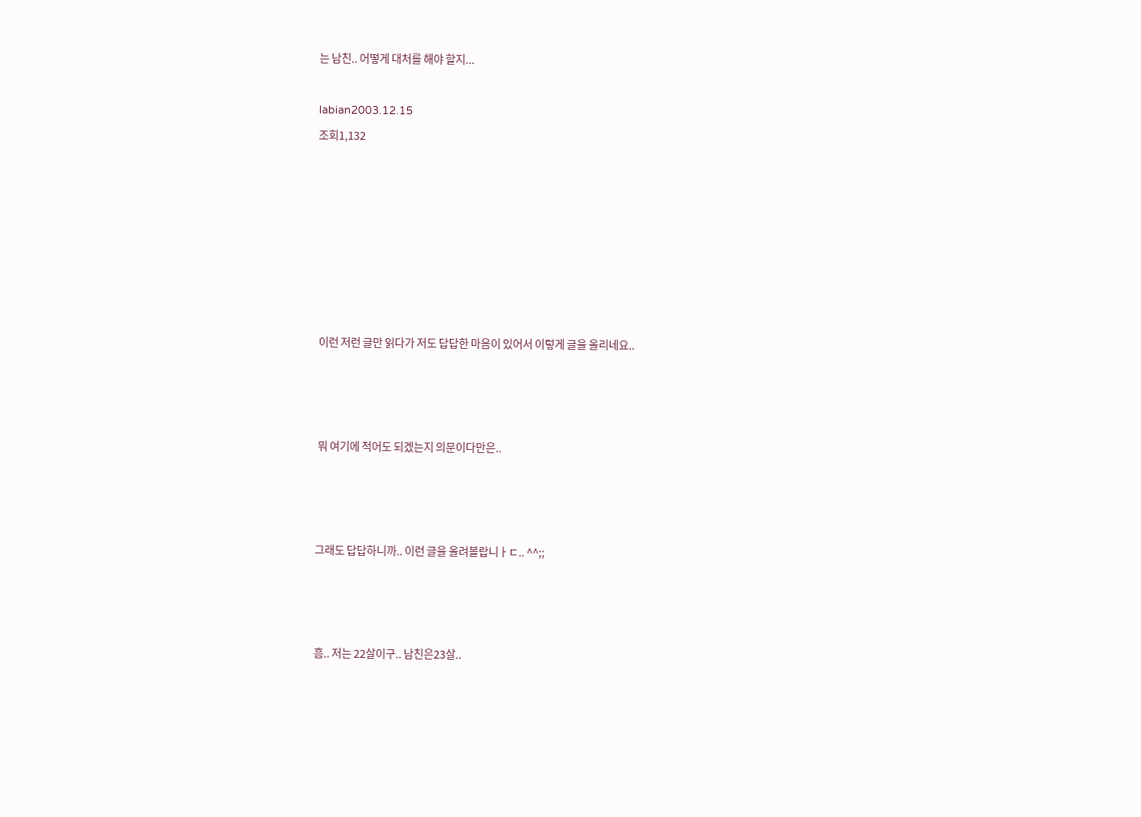는 남친.. 어떻게 대처를 해야 할지...

labian2003.12.15
조회1,132







 이런 저런 글만 읽다가 저도 답답한 마음이 있어서 이렇게 글을 올리네요..



 뭐 여기에 적어도 되겠는지 의문이다만은..



그래도 답답하니까.. 이런 글을 올려볼랍니ㅏㄷ.. ^^;;



흠.. 저는 22살이구.. 남친은23살..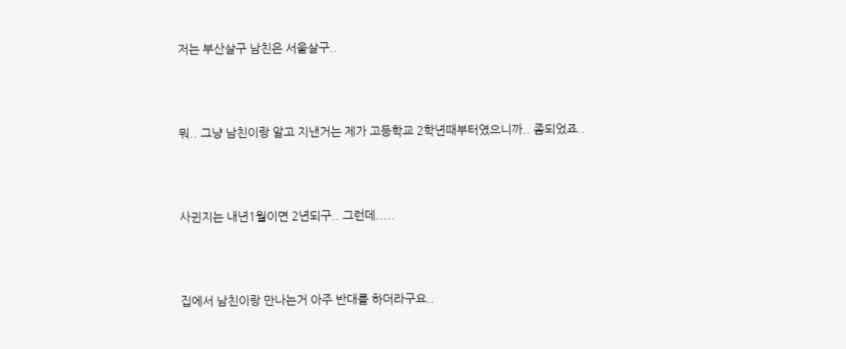저는 부산살구 남친은 서울살구..



뭐.. 그냥 남친이랑 알고 지낸거는 제가 고등학교 2학년때부터였으니까.. 좀되었죠..



사귄지는 내년1월이면 2년되구.. 그런데.....



집에서 남친이랑 만나는거 아주 반대를 하더라구요..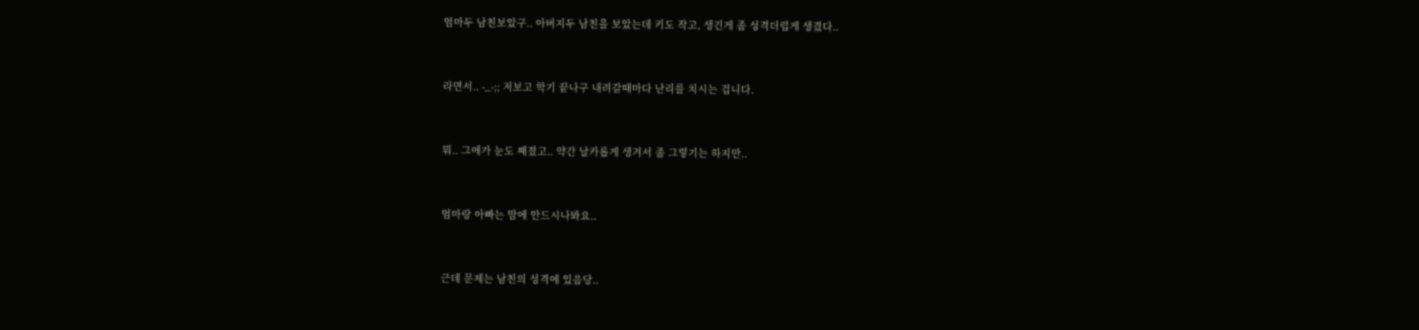엄마두 남친보았구.. 아버지두 남친을 보았는데 키도 작고, 생긴게 좀 성격더럽게 생겼다..



라면서.. -_-;; 저보고 학기 끝나구 내려갈때마다 난리를 치시는 겁니다.



뭐.. 그애가 눈도 째졌고.. 약간 날카롭게 생겨서 좀 그렇기는 하지만..



엄마랑 아빠는 맘에 안드시나봐요..



근데 문제는 남친의 성격에 있음당..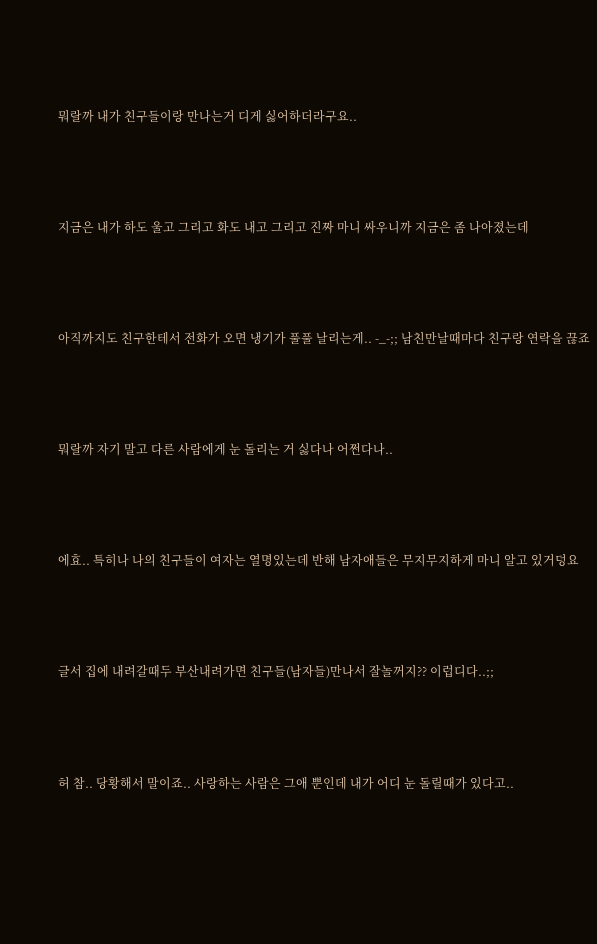뭐랄까 내가 친구들이랑 만나는거 디게 싫어하더라구요..



지금은 내가 하도 울고 그리고 화도 내고 그리고 진짜 마니 싸우니까 지금은 좀 나아졌는데



아직까지도 친구한테서 전화가 오면 냉기가 풀풀 날리는게.. -_-;; 남친만날때마다 친구랑 연락을 끊죠



뭐랄까 자기 말고 다른 사람에게 눈 돌리는 거 싫다나 어쩐다나..



에효.. 특히나 나의 친구들이 여자는 열명있는데 반해 남자애들은 무지무지하게 마니 알고 있거덩요



글서 집에 내려갈때두 부산내려가면 친구들(남자들)만나서 잘놀꺼지?? 이럽디다..;;



허 참.. 당황해서 말이죠.. 사랑하는 사람은 그애 뿐인데 내가 어디 눈 돌릴때가 있다고..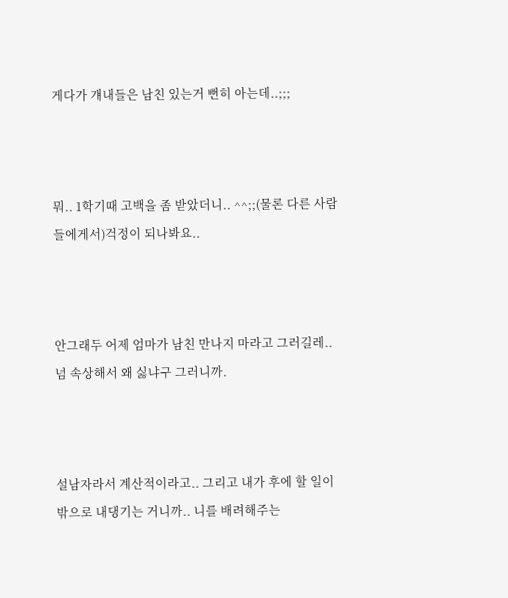게다가 걔내들은 남친 있는거 뻔히 아는데..;;;



뭐.. 1학기때 고백을 좀 받았더니.. ^^;;(물론 다른 사람들에게서)걱정이 되나봐요..



안그래두 어제 엄마가 남친 만나지 마라고 그러길레.. 넘 속상해서 왜 싫냐구 그러니까.



설남자라서 계산적이라고.. 그리고 내가 후에 할 일이 밖으로 내댕기는 거니까.. 니를 배려해주는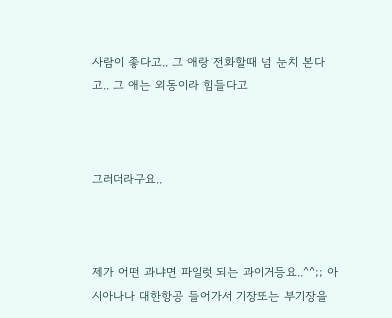사람이 좋다고.. 그 애랑 전화할때 넘 눈치 본다고.. 그 애는 외동이라 힘들다고



그러더라구요..



제가 어떤 과냐면 파일럿 되는 과이거등요..^^;; 아시아나나 대한항공 들어가서 기장또는 부기장을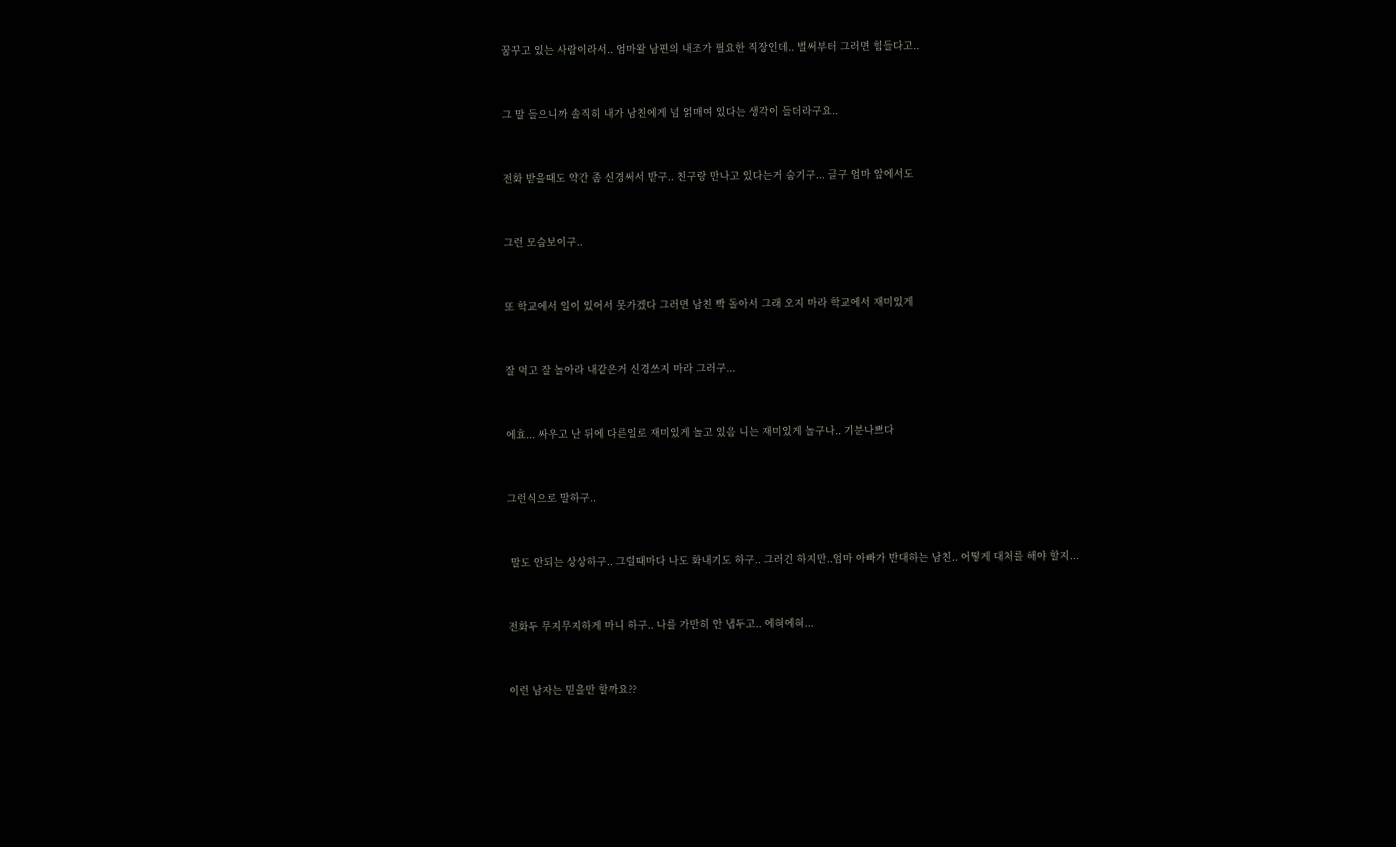꿈꾸고 있는 사람이라서.. 엄마왈 남편의 내조가 필요한 직장인데.. 벌써부터 그러면 힘들다고..



그 말 들으니까 솔직히 내가 남친에게 넘 얽매여 있다는 생각이 들더라구요..



전화 받을때도 약간 좀 신경써서 받구.. 친구랑 만나고 있다는거 숨기구... 글구 엄마 앞에서도



그런 모습보이구..



또 학교에서 일이 있어서 못가겠다 그러면 남친 빡 돌아서 그래 오지 마라 학교에서 재미있게



잘 먹고 잘 놀아라 내같은거 신경쓰지 마라 그러구...



에효... 싸우고 난 뒤에 다른일로 재미있게 놀고 있음 니는 재미있게 놀구나.. 기분나쁘다



그런식으로 말하구..



 말도 안되는 상상하구.. 그럴때마다 나도 화내기도 하구.. 그러긴 하지만..엄마 아빠가 반대하는 남친.. 어떻게 대처를 해야 할지...



전화두 무지무지하게 마니 하구.. 나를 가만히 안 냅두고.. 에혀에혀...



이런 남자는 믿을만 할까요??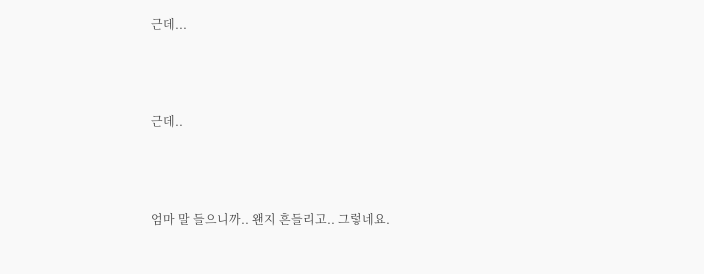근데...



근데..



엄마 말 들으니까.. 왠지 흔들리고.. 그렇네요.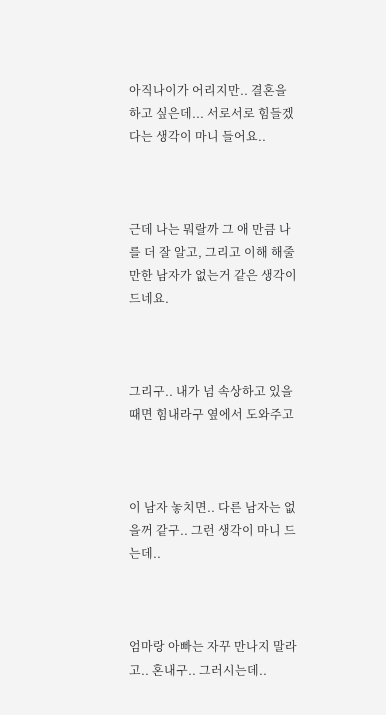아직나이가 어리지만.. 결혼을 하고 싶은데... 서로서로 힘들겠다는 생각이 마니 들어요..



근데 나는 뭐랄까 그 애 만큼 나를 더 잘 알고, 그리고 이해 해줄만한 남자가 없는거 같은 생각이 드네요.



그리구.. 내가 넘 속상하고 있을 때면 힘내라구 옆에서 도와주고



이 남자 놓치면.. 다른 남자는 없을꺼 같구.. 그런 생각이 마니 드는데..



엄마랑 아빠는 자꾸 만나지 말라고.. 혼내구.. 그러시는데..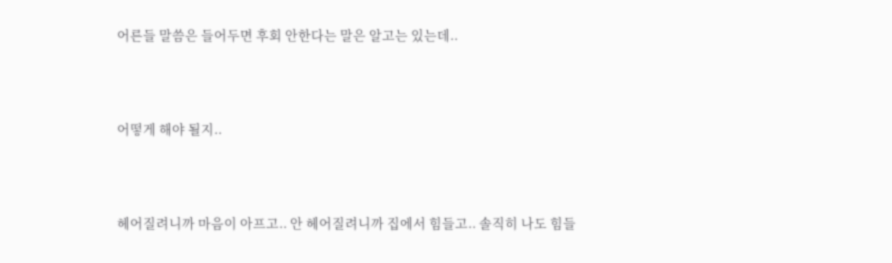어른들 말씀은 들어두면 후회 안한다는 말은 알고는 있는데..



어떻게 해야 될지..



헤어질려니까 마음이 아프고.. 안 헤어질려니까 집에서 힘들고.. 솔직히 나도 힘들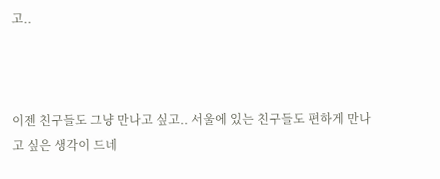고..



이젠 친구들도 그냥 만나고 싶고.. 서울에 있는 친구들도 편하게 만나고 싶은 생각이 드네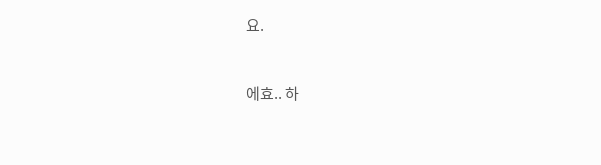요.



에효.. 하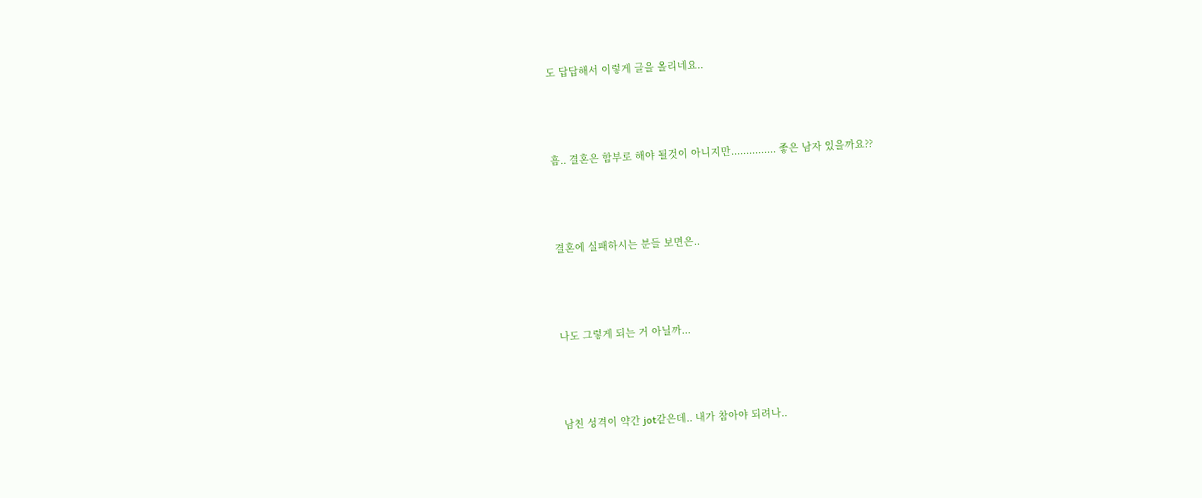도 답답해서 이렇게 글을 올리네요..



흠.. 결혼은 함부로 해야 될것이 아니지만............... 좋은 남자 있을까요??



결혼에 실패하시는 분들 보면은..



나도 그렇게 되는 거 아닐까...



남친 성격이 약간 jot같은데.. 내가 참아야 되려나..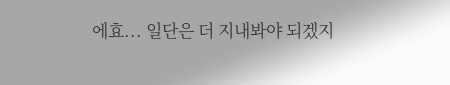에효... 일단은 더 지내봐야 되겠지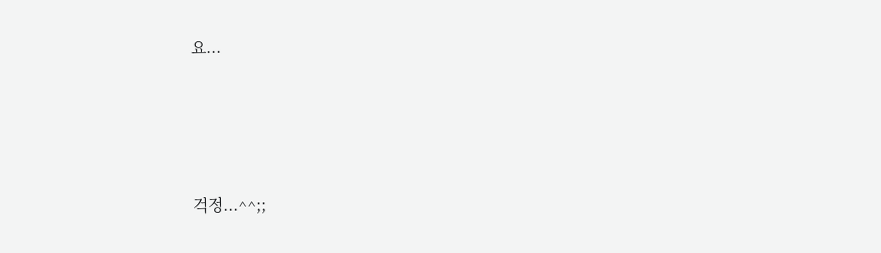요...





걱정...^^;;